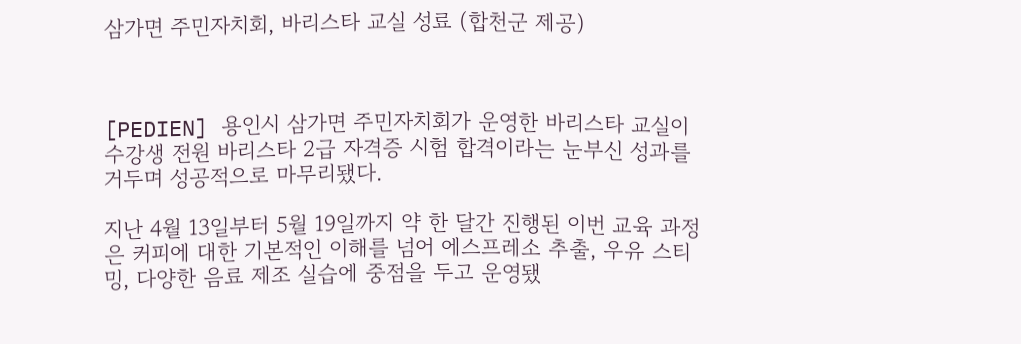삼가면 주민자치회, 바리스타 교실 성료 (합천군 제공)



[PEDIEN] 용인시 삼가면 주민자치회가 운영한 바리스타 교실이 수강생 전원 바리스타 2급 자격증 시험 합격이라는 눈부신 성과를 거두며 성공적으로 마무리됐다.

지난 4월 13일부터 5월 19일까지 약 한 달간 진행된 이번 교육 과정은 커피에 대한 기본적인 이해를 넘어 에스프레소 추출, 우유 스티밍, 다양한 음료 제조 실습에 중점을 두고 운영됐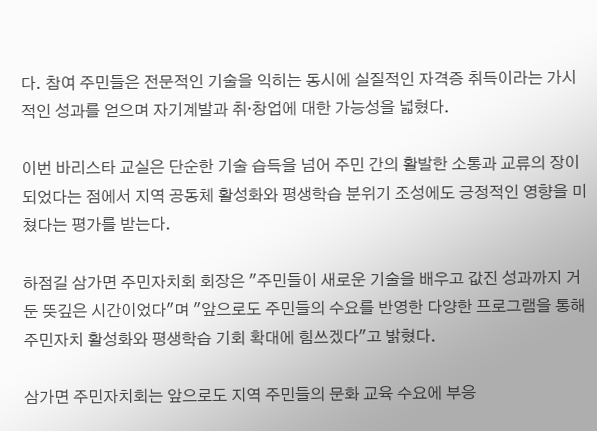다. 참여 주민들은 전문적인 기술을 익히는 동시에 실질적인 자격증 취득이라는 가시적인 성과를 얻으며 자기계발과 취·창업에 대한 가능성을 넓혔다.

이번 바리스타 교실은 단순한 기술 습득을 넘어 주민 간의 활발한 소통과 교류의 장이 되었다는 점에서 지역 공동체 활성화와 평생학습 분위기 조성에도 긍정적인 영향을 미쳤다는 평가를 받는다.

하점길 삼가면 주민자치회 회장은 "주민들이 새로운 기술을 배우고 값진 성과까지 거둔 뜻깊은 시간이었다"며 "앞으로도 주민들의 수요를 반영한 다양한 프로그램을 통해 주민자치 활성화와 평생학습 기회 확대에 힘쓰겠다"고 밝혔다.

삼가면 주민자치회는 앞으로도 지역 주민들의 문화 교육 수요에 부응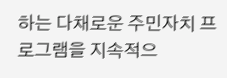하는 다채로운 주민자치 프로그램을 지속적으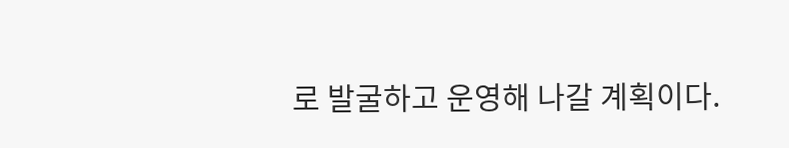로 발굴하고 운영해 나갈 계획이다.